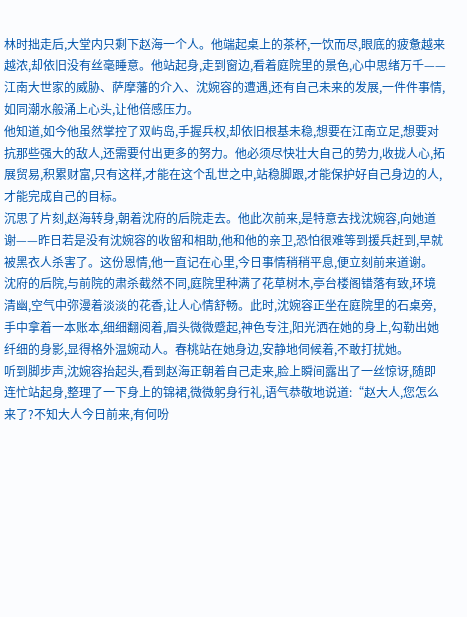林时拙走后,大堂内只剩下赵海一个人。他端起桌上的茶杯,一饮而尽,眼底的疲惫越来越浓,却依旧没有丝毫睡意。他站起身,走到窗边,看着庭院里的景色,心中思绪万千——江南大世家的威胁、萨摩藩的介入、沈婉容的遭遇,还有自己未来的发展,一件件事情,如同潮水般涌上心头,让他倍感压力。
他知道,如今他虽然掌控了双屿岛,手握兵权,却依旧根基未稳,想要在江南立足,想要对抗那些强大的敌人,还需要付出更多的努力。他必须尽快壮大自己的势力,收拢人心,拓展贸易,积累财富,只有这样,才能在这个乱世之中,站稳脚跟,才能保护好自己身边的人,才能完成自己的目标。
沉思了片刻,赵海转身,朝着沈府的后院走去。他此次前来,是特意去找沈婉容,向她道谢——昨日若是没有沈婉容的收留和相助,他和他的亲卫,恐怕很难等到援兵赶到,早就被黑衣人杀害了。这份恩情,他一直记在心里,今日事情稍稍平息,便立刻前来道谢。
沈府的后院,与前院的肃杀截然不同,庭院里种满了花草树木,亭台楼阁错落有致,环境清幽,空气中弥漫着淡淡的花香,让人心情舒畅。此时,沈婉容正坐在庭院里的石桌旁,手中拿着一本账本,细细翻阅着,眉头微微蹙起,神色专注,阳光洒在她的身上,勾勒出她纤细的身影,显得格外温婉动人。春桃站在她身边,安静地伺候着,不敢打扰她。
听到脚步声,沈婉容抬起头,看到赵海正朝着自己走来,脸上瞬间露出了一丝惊讶,随即连忙站起身,整理了一下身上的锦裙,微微躬身行礼,语气恭敬地说道:“赵大人,您怎么来了?不知大人今日前来,有何吩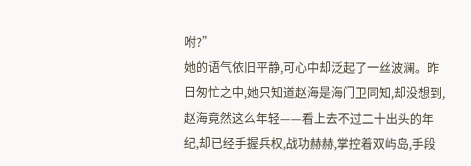咐?”
她的语气依旧平静,可心中却泛起了一丝波澜。昨日匆忙之中,她只知道赵海是海门卫同知,却没想到,赵海竟然这么年轻——看上去不过二十出头的年纪,却已经手握兵权,战功赫赫,掌控着双屿岛,手段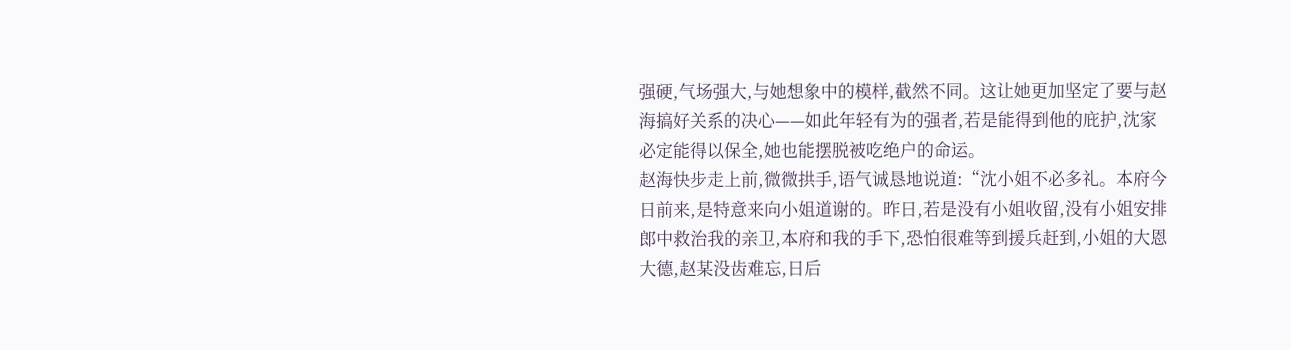强硬,气场强大,与她想象中的模样,截然不同。这让她更加坚定了要与赵海搞好关系的决心——如此年轻有为的强者,若是能得到他的庇护,沈家必定能得以保全,她也能摆脱被吃绝户的命运。
赵海快步走上前,微微拱手,语气诚恳地说道:“沈小姐不必多礼。本府今日前来,是特意来向小姐道谢的。昨日,若是没有小姐收留,没有小姐安排郎中救治我的亲卫,本府和我的手下,恐怕很难等到援兵赶到,小姐的大恩大德,赵某没齿难忘,日后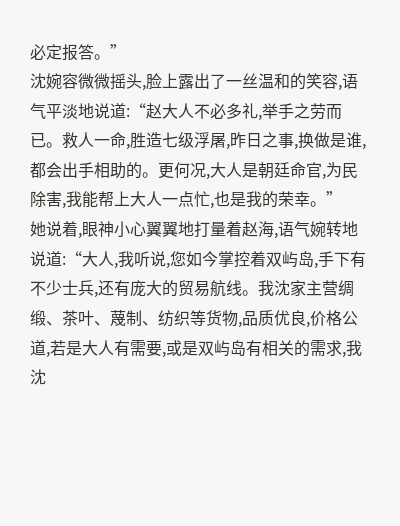必定报答。”
沈婉容微微摇头,脸上露出了一丝温和的笑容,语气平淡地说道:“赵大人不必多礼,举手之劳而已。救人一命,胜造七级浮屠,昨日之事,换做是谁,都会出手相助的。更何况,大人是朝廷命官,为民除害,我能帮上大人一点忙,也是我的荣幸。”
她说着,眼神小心翼翼地打量着赵海,语气婉转地说道:“大人,我听说,您如今掌控着双屿岛,手下有不少士兵,还有庞大的贸易航线。我沈家主营绸缎、茶叶、蔑制、纺织等货物,品质优良,价格公道,若是大人有需要,或是双屿岛有相关的需求,我沈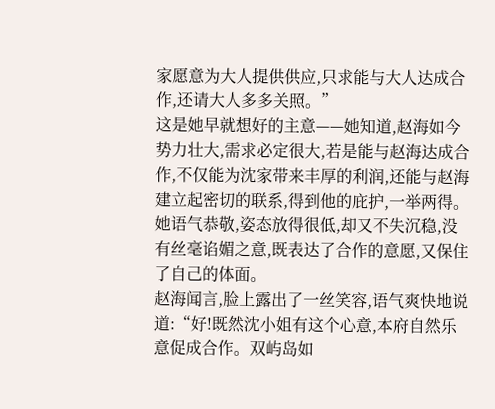家愿意为大人提供供应,只求能与大人达成合作,还请大人多多关照。”
这是她早就想好的主意——她知道,赵海如今势力壮大,需求必定很大,若是能与赵海达成合作,不仅能为沈家带来丰厚的利润,还能与赵海建立起密切的联系,得到他的庇护,一举两得。她语气恭敬,姿态放得很低,却又不失沉稳,没有丝毫谄媚之意,既表达了合作的意愿,又保住了自己的体面。
赵海闻言,脸上露出了一丝笑容,语气爽快地说道:“好!既然沈小姐有这个心意,本府自然乐意促成合作。双屿岛如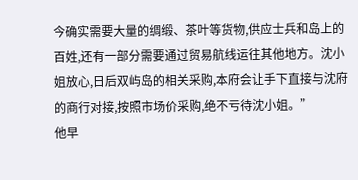今确实需要大量的绸缎、茶叶等货物,供应士兵和岛上的百姓,还有一部分需要通过贸易航线运往其他地方。沈小姐放心,日后双屿岛的相关采购,本府会让手下直接与沈府的商行对接,按照市场价采购,绝不亏待沈小姐。”
他早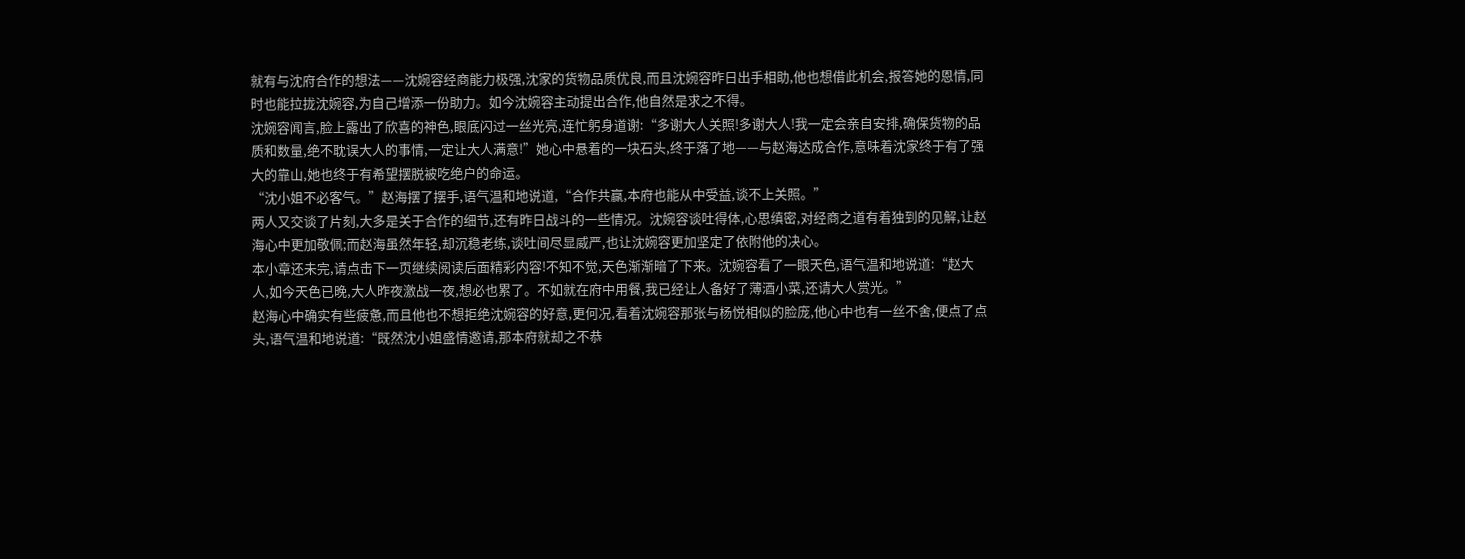就有与沈府合作的想法——沈婉容经商能力极强,沈家的货物品质优良,而且沈婉容昨日出手相助,他也想借此机会,报答她的恩情,同时也能拉拢沈婉容,为自己增添一份助力。如今沈婉容主动提出合作,他自然是求之不得。
沈婉容闻言,脸上露出了欣喜的神色,眼底闪过一丝光亮,连忙躬身道谢:“多谢大人关照!多谢大人!我一定会亲自安排,确保货物的品质和数量,绝不耽误大人的事情,一定让大人满意!”她心中悬着的一块石头,终于落了地——与赵海达成合作,意味着沈家终于有了强大的靠山,她也终于有希望摆脱被吃绝户的命运。
“沈小姐不必客气。”赵海摆了摆手,语气温和地说道,“合作共赢,本府也能从中受益,谈不上关照。”
两人又交谈了片刻,大多是关于合作的细节,还有昨日战斗的一些情况。沈婉容谈吐得体,心思缜密,对经商之道有着独到的见解,让赵海心中更加敬佩;而赵海虽然年轻,却沉稳老练,谈吐间尽显威严,也让沈婉容更加坚定了依附他的决心。
本小章还未完,请点击下一页继续阅读后面精彩内容!不知不觉,天色渐渐暗了下来。沈婉容看了一眼天色,语气温和地说道:“赵大人,如今天色已晚,大人昨夜激战一夜,想必也累了。不如就在府中用餐,我已经让人备好了薄酒小菜,还请大人赏光。”
赵海心中确实有些疲惫,而且他也不想拒绝沈婉容的好意,更何况,看着沈婉容那张与杨悦相似的脸庞,他心中也有一丝不舍,便点了点头,语气温和地说道:“既然沈小姐盛情邀请,那本府就却之不恭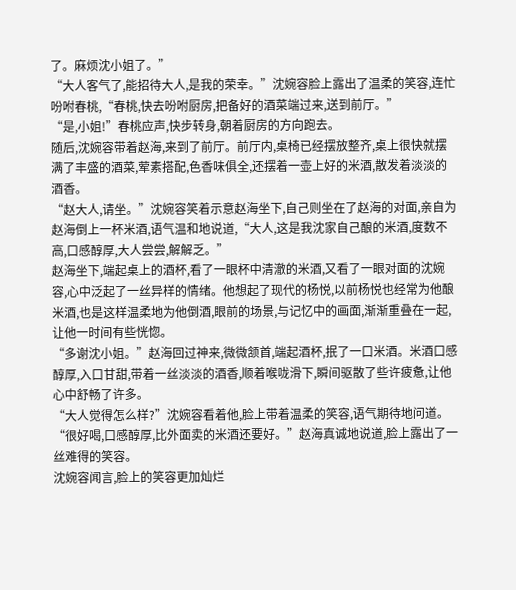了。麻烦沈小姐了。”
“大人客气了,能招待大人,是我的荣幸。”沈婉容脸上露出了温柔的笑容,连忙吩咐春桃,“春桃,快去吩咐厨房,把备好的酒菜端过来,送到前厅。”
“是,小姐!”春桃应声,快步转身,朝着厨房的方向跑去。
随后,沈婉容带着赵海,来到了前厅。前厅内,桌椅已经摆放整齐,桌上很快就摆满了丰盛的酒菜,荤素搭配,色香味俱全,还摆着一壶上好的米酒,散发着淡淡的酒香。
“赵大人,请坐。”沈婉容笑着示意赵海坐下,自己则坐在了赵海的对面,亲自为赵海倒上一杯米酒,语气温和地说道,“大人,这是我沈家自己酿的米酒,度数不高,口感醇厚,大人尝尝,解解乏。”
赵海坐下,端起桌上的酒杯,看了一眼杯中清澈的米酒,又看了一眼对面的沈婉容,心中泛起了一丝异样的情绪。他想起了现代的杨悦,以前杨悦也经常为他酿米酒,也是这样温柔地为他倒酒,眼前的场景,与记忆中的画面,渐渐重叠在一起,让他一时间有些恍惚。
“多谢沈小姐。”赵海回过神来,微微颔首,端起酒杯,抿了一口米酒。米酒口感醇厚,入口甘甜,带着一丝淡淡的酒香,顺着喉咙滑下,瞬间驱散了些许疲惫,让他心中舒畅了许多。
“大人觉得怎么样?”沈婉容看着他,脸上带着温柔的笑容,语气期待地问道。
“很好喝,口感醇厚,比外面卖的米酒还要好。”赵海真诚地说道,脸上露出了一丝难得的笑容。
沈婉容闻言,脸上的笑容更加灿烂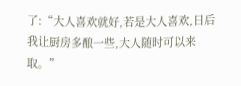了:“大人喜欢就好,若是大人喜欢,日后我让厨房多酿一些,大人随时可以来取。”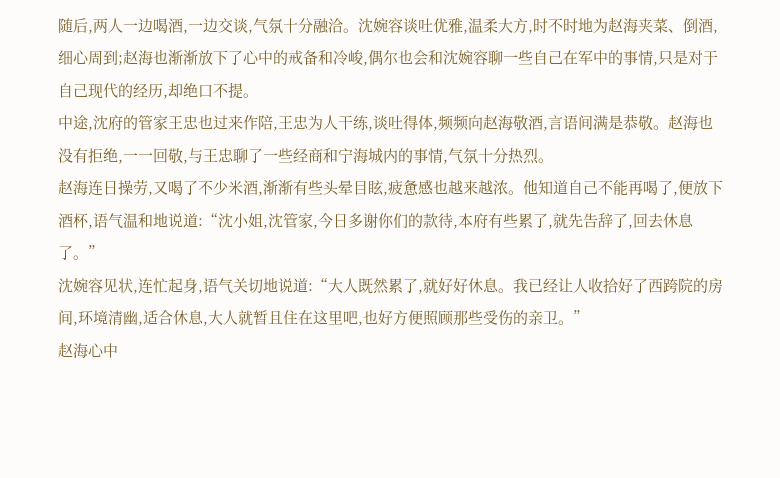随后,两人一边喝酒,一边交谈,气氛十分融洽。沈婉容谈吐优雅,温柔大方,时不时地为赵海夹菜、倒酒,细心周到;赵海也渐渐放下了心中的戒备和冷峻,偶尔也会和沈婉容聊一些自己在军中的事情,只是对于自己现代的经历,却绝口不提。
中途,沈府的管家王忠也过来作陪,王忠为人干练,谈吐得体,频频向赵海敬酒,言语间满是恭敬。赵海也没有拒绝,一一回敬,与王忠聊了一些经商和宁海城内的事情,气氛十分热烈。
赵海连日操劳,又喝了不少米酒,渐渐有些头晕目眩,疲惫感也越来越浓。他知道自己不能再喝了,便放下酒杯,语气温和地说道:“沈小姐,沈管家,今日多谢你们的款待,本府有些累了,就先告辞了,回去休息了。”
沈婉容见状,连忙起身,语气关切地说道:“大人既然累了,就好好休息。我已经让人收拾好了西跨院的房间,环境清幽,适合休息,大人就暂且住在这里吧,也好方便照顾那些受伤的亲卫。”
赵海心中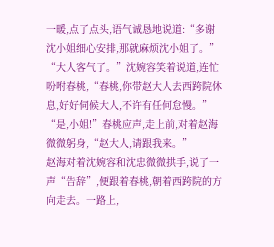一暖,点了点头,语气诚恳地说道:“多谢沈小姐细心安排,那就麻烦沈小姐了。”
“大人客气了。”沈婉容笑着说道,连忙吩咐春桃,“春桃,你带赵大人去西跨院休息,好好伺候大人,不许有任何怠慢。”
“是,小姐!”春桃应声,走上前,对着赵海微微躬身,“赵大人,请跟我来。”
赵海对着沈婉容和沈忠微微拱手,说了一声“告辞”,便跟着春桃,朝着西跨院的方向走去。一路上,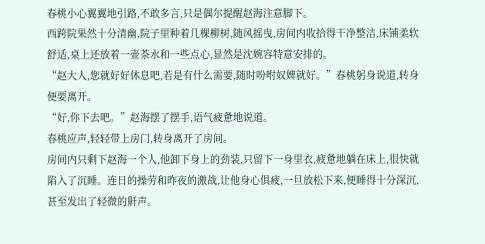春桃小心翼翼地引路,不敢多言,只是偶尔提醒赵海注意脚下。
西跨院果然十分清幽,院子里种着几棵柳树,随风摇曳,房间内收拾得干净整洁,床铺柔软舒适,桌上还放着一壶茶水和一些点心,显然是沈婉容特意安排的。
“赵大人,您就好好休息吧,若是有什么需要,随时吩咐奴婢就好。”春桃躬身说道,转身便要离开。
“好,你下去吧。”赵海摆了摆手,语气疲惫地说道。
春桃应声,轻轻带上房门,转身离开了房间。
房间内只剩下赵海一个人,他卸下身上的劲装,只留下一身里衣,疲惫地躺在床上,很快就陷入了沉睡。连日的操劳和昨夜的激战,让他身心俱疲,一旦放松下来,便睡得十分深沉,甚至发出了轻微的鼾声。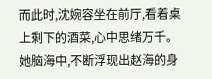而此时,沈婉容坐在前厅,看着桌上剩下的酒菜,心中思绪万千。她脑海中,不断浮现出赵海的身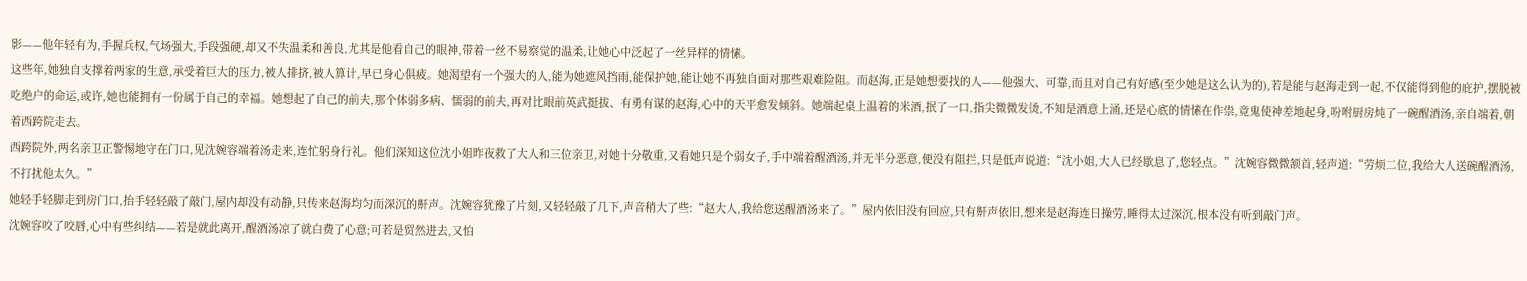影——他年轻有为,手握兵权,气场强大,手段强硬,却又不失温柔和善良,尤其是他看自己的眼神,带着一丝不易察觉的温柔,让她心中泛起了一丝异样的情愫。
这些年,她独自支撑着两家的生意,承受着巨大的压力,被人排挤,被人算计,早已身心俱疲。她渴望有一个强大的人,能为她遮风挡雨,能保护她,能让她不再独自面对那些艰难险阻。而赵海,正是她想要找的人——他强大、可靠,而且对自己有好感(至少她是这么认为的),若是能与赵海走到一起,不仅能得到他的庇护,摆脱被吃绝户的命运,或许,她也能拥有一份属于自己的幸福。她想起了自己的前夫,那个体弱多病、懦弱的前夫,再对比眼前英武挺拔、有勇有谋的赵海,心中的天平愈发倾斜。她端起桌上温着的米酒,抿了一口,指尖微微发烫,不知是酒意上涌,还是心底的情愫在作祟,竟鬼使神差地起身,吩咐厨房炖了一碗醒酒汤,亲自端着,朝着西跨院走去。
西跨院外,两名亲卫正警惕地守在门口,见沈婉容端着汤走来,连忙躬身行礼。他们深知这位沈小姐昨夜救了大人和三位亲卫,对她十分敬重,又看她只是个弱女子,手中端着醒酒汤,并无半分恶意,便没有阻拦,只是低声说道:“沈小姐,大人已经歇息了,您轻点。”沈婉容微微颔首,轻声道:“劳烦二位,我给大人送碗醒酒汤,不打扰他太久。”
她轻手轻脚走到房门口,抬手轻轻敲了敲门,屋内却没有动静,只传来赵海均匀而深沉的鼾声。沈婉容犹豫了片刻,又轻轻敲了几下,声音稍大了些:“赵大人,我给您送醒酒汤来了。”屋内依旧没有回应,只有鼾声依旧,想来是赵海连日操劳,睡得太过深沉,根本没有听到敲门声。
沈婉容咬了咬唇,心中有些纠结——若是就此离开,醒酒汤凉了就白费了心意;可若是贸然进去,又怕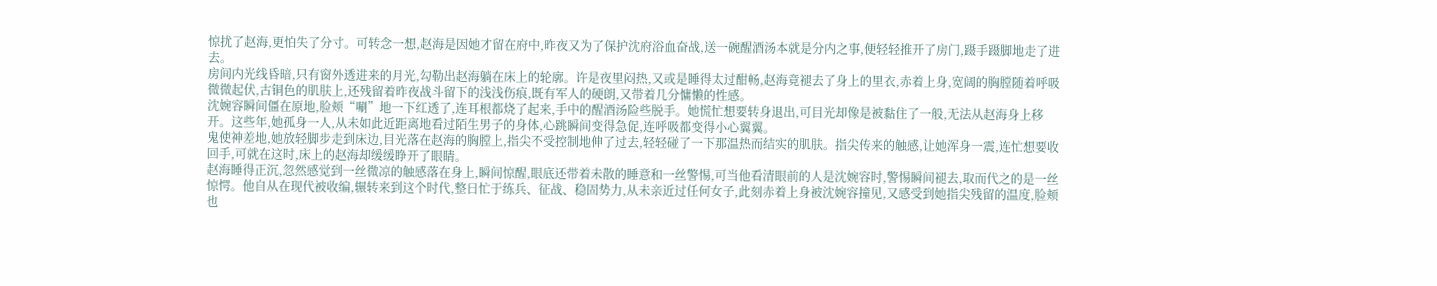惊扰了赵海,更怕失了分寸。可转念一想,赵海是因她才留在府中,昨夜又为了保护沈府浴血奋战,送一碗醒酒汤本就是分内之事,便轻轻推开了房门,蹑手蹑脚地走了进去。
房间内光线昏暗,只有窗外透进来的月光,勾勒出赵海躺在床上的轮廓。许是夜里闷热,又或是睡得太过酣畅,赵海竟褪去了身上的里衣,赤着上身,宽阔的胸膛随着呼吸微微起伏,古铜色的肌肤上,还残留着昨夜战斗留下的浅浅伤痕,既有军人的硬朗,又带着几分慵懒的性感。
沈婉容瞬间僵在原地,脸颊“唰”地一下红透了,连耳根都烧了起来,手中的醒酒汤险些脱手。她慌忙想要转身退出,可目光却像是被黏住了一般,无法从赵海身上移开。这些年,她孤身一人,从未如此近距离地看过陌生男子的身体,心跳瞬间变得急促,连呼吸都变得小心翼翼。
鬼使神差地,她放轻脚步走到床边,目光落在赵海的胸膛上,指尖不受控制地伸了过去,轻轻碰了一下那温热而结实的肌肤。指尖传来的触感,让她浑身一震,连忙想要收回手,可就在这时,床上的赵海却缓缓睁开了眼睛。
赵海睡得正沉,忽然感觉到一丝微凉的触感落在身上,瞬间惊醒,眼底还带着未散的睡意和一丝警惕,可当他看清眼前的人是沈婉容时,警惕瞬间褪去,取而代之的是一丝惊愕。他自从在现代被收编,辗转来到这个时代,整日忙于练兵、征战、稳固势力,从未亲近过任何女子,此刻赤着上身被沈婉容撞见,又感受到她指尖残留的温度,脸颊也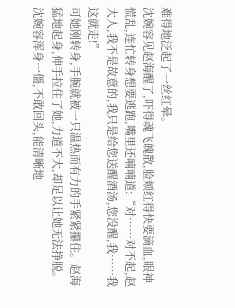难得地泛起了一丝红晕。
沈婉容见赵海醒了,吓得魂飞魄散,脸颊红得快要滴血,眼神慌乱,连忙转身想要逃跑,嘴里还喃喃道:“对……对不起,赵大人,我不是故意的,我只是给您送醒酒汤,您没醒,我……我这就走!”
可她刚转身,手腕就被一只温热而有力的手紧紧攥住。赵海猛地起身,伸手拉住了她,力道不大,却足以让她无法挣脱。沈婉容浑身一僵,不敢回头,能清晰地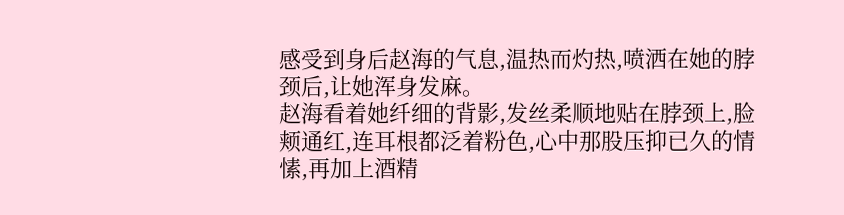感受到身后赵海的气息,温热而灼热,喷洒在她的脖颈后,让她浑身发麻。
赵海看着她纤细的背影,发丝柔顺地贴在脖颈上,脸颊通红,连耳根都泛着粉色,心中那股压抑已久的情愫,再加上酒精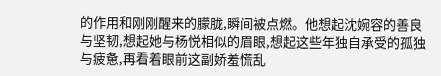的作用和刚刚醒来的朦胧,瞬间被点燃。他想起沈婉容的善良与坚韧,想起她与杨悦相似的眉眼,想起这些年独自承受的孤独与疲惫,再看着眼前这副娇羞慌乱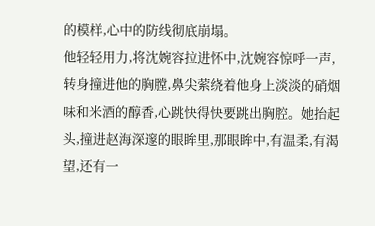的模样,心中的防线彻底崩塌。
他轻轻用力,将沈婉容拉进怀中,沈婉容惊呼一声,转身撞进他的胸膛,鼻尖萦绕着他身上淡淡的硝烟味和米酒的醇香,心跳快得快要跳出胸腔。她抬起头,撞进赵海深邃的眼眸里,那眼眸中,有温柔,有渴望,还有一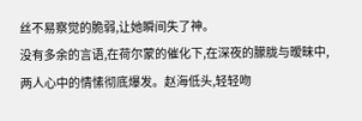丝不易察觉的脆弱,让她瞬间失了神。
没有多余的言语,在荷尔蒙的催化下,在深夜的朦胧与暧昧中,两人心中的情愫彻底爆发。赵海低头,轻轻吻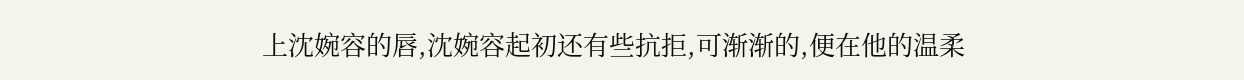上沈婉容的唇,沈婉容起初还有些抗拒,可渐渐的,便在他的温柔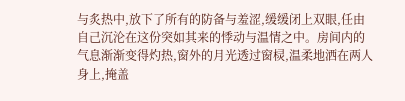与炙热中,放下了所有的防备与羞涩,缓缓闭上双眼,任由自己沉沦在这份突如其来的悸动与温情之中。房间内的气息渐渐变得灼热,窗外的月光透过窗棂,温柔地洒在两人身上,掩盖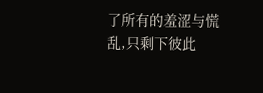了所有的羞涩与慌乱,只剩下彼此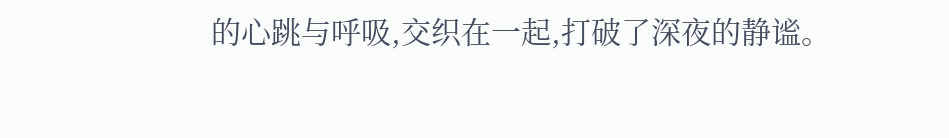的心跳与呼吸,交织在一起,打破了深夜的静谧。